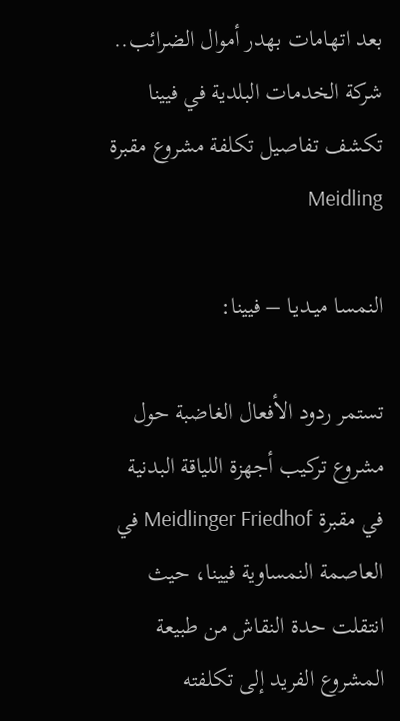بعد اتهامات بهدر أموال الضرائب.. شركة الخدمات البلدية في فيينا تكشف تفاصيل تكلفة مشروع مقبرة Meidling

النمسا ميـديـا – فيينا:

تستمر ردود الأفعال الغاضبة حول مشروع تركيب أجهزة اللياقة البدنية في مقبرة Meidlinger Friedhof في العاصمة النمساوية فيينا، حيث انتقلت حدة النقاش من طبيعة المشروع الفريد إلى تكلفته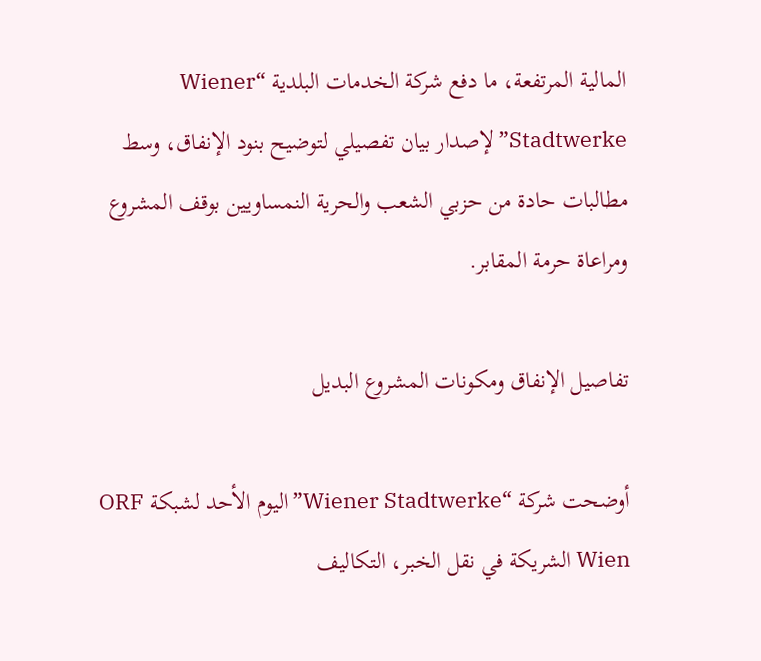المالية المرتفعة، ما دفع شركة الخدمات البلدية “Wiener Stadtwerke” لإصدار بيان تفصيلي لتوضيح بنود الإنفاق، وسط مطالبات حادة من حزبي الشعب والحرية النمساويين بوقف المشروع ومراعاة حرمة المقابر.

تفاصيل الإنفاق ومكونات المشروع البديل

أوضحت شركة “Wiener Stadtwerke” اليوم الأحد لشبكة ORF Wien الشريكة في نقل الخبر، التكاليف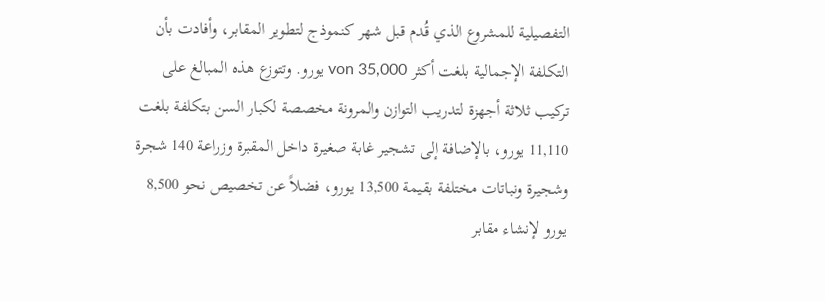التفصيلية للمشروع الذي قُدم قبل شهر كنموذج لتطوير المقابر، وأفادت بأن التكلفة الإجمالية بلغت أكثر von 35,000 يورو. وتتوزع هذه المبالغ على تركيب ثلاثة أجهزة لتدريب التوازن والمرونة مخصصة لكبار السن بتكلفة بلغت 11,110 يورو، بالإضافة إلى تشجير غابة صغيرة داخل المقبرة وزراعة 140 شجرة وشجيرة ونباتات مختلفة بقيمة 13,500 يورو، فضلاً عن تخصيص نحو 8,500 يورو لإنشاء مقابر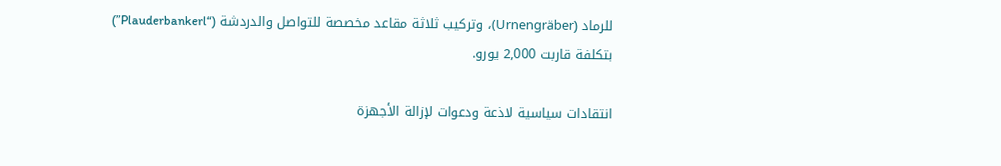للرماد (Urnengräber)، وتركيب ثلاثة مقاعد مخصصة للتواصل والدردشة (“Plauderbankerl”) بتكلفة قاربت 2,000 يورو.

انتقادات سياسية لاذعة ودعوات لإزالة الأجهزة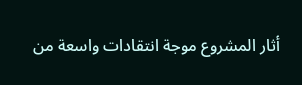أثار المشروع موجة انتقادات واسعة من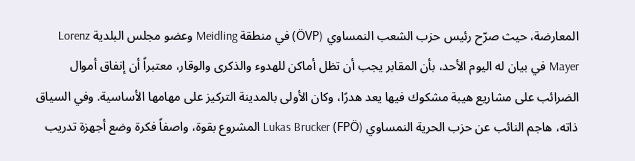المعارضة، حيث صرّح رئيس حزب الشعب النمساوي (ÖVP) في منطقة Meidling وعضو مجلس البلدية Lorenz Mayer في بيان له اليوم الأحد، بأن المقابر يجب أن تظل أماكن للهدوء والذكرى والوقار، معتبراً أن إنفاق أموال الضرائب على مشاريع هيبة مشكوك فيها يعد هدرًا، وكان الأولى بالمدينة التركيز على مهامها الأساسية. وفي السياق ذاته، هاجم النائب عن حزب الحرية النمساوي (FPÖ) Lukas Brucker المشروع بقوة، واصفاً فكرة وضع أجهزة تدريب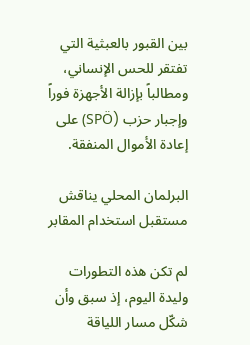بين القبور بالعبثية التي تفتقر للحس الإنساني، ومطالباً بإزالة الأجهزة فوراً وإجبار حزب (SPÖ) على إعادة الأموال المنفقة.

البرلمان المحلي يناقش مستقبل استخدام المقابر

لم تكن هذه التطورات وليدة اليوم، إذ سبق وأن شكّل مسار اللياقة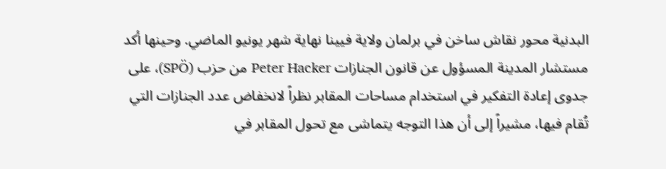البدنية محور نقاش ساخن في برلمان ولاية فيينا نهاية شهر يونيو الماضي. وحينها أكد مستشار المدينة المسؤول عن قانون الجنازات Peter Hacker من حزب (SPÖ)، على جدوى إعادة التفكير في استخدام مساحات المقابر نظراً لانخفاض عدد الجنازات التي تُقام فيها، مشيراً إلى أن هذا التوجه يتماشى مع تحول المقابر في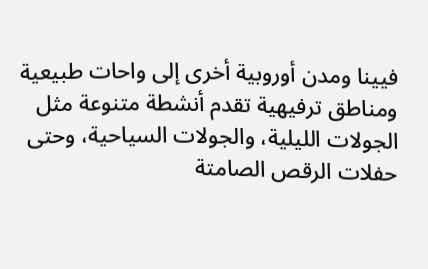فيينا ومدن أوروبية أخرى إلى واحات طبيعية ومناطق ترفيهية تقدم أنشطة متنوعة مثل الجولات الليلية، والجولات السياحية، وحتى حفلات الرقص الصامتة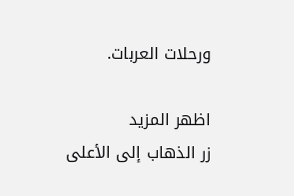ورحلات العربات.

اظهر المزيد
زر الذهاب إلى الأعلى